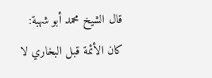قال الشيخ محمد أبو شهبة:
كان الأئمة قبل البخاري لا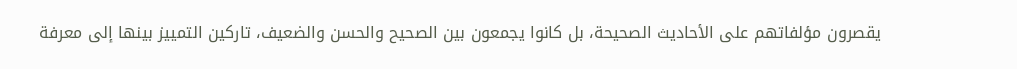يقصرون مؤلفاتهم على الأحاديث الصحيحة، بل كانوا يجمعون بين الصحيح والحسن والضعيف، تاركين التمييز بينها إلى معرفة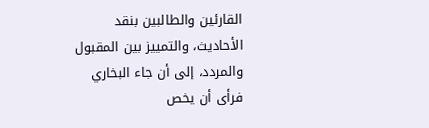القارئين والطالبين بنقد الأحاديث، والتمييز بين المقبول والمردد، إلى أن جاء البخاري فرأى أن يخص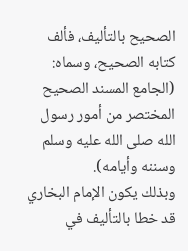الصحيح بالتأليف، فألف كتابه الصحيح، وسماه:
(الجامع المسند الصحيح المختصر من أمور رسول الله صلى الله عليه وسلم وسننه وأيامه).
وبذلك يكون الإمام البخاري قد خطا بالتأليف في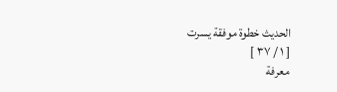الحديث خطوة موفقة يسرت
[ ١ / ٣٧ ]
معرفة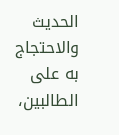الحديث والاحتجاج به على الطالبين،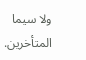ولا سيما المتأخرين.